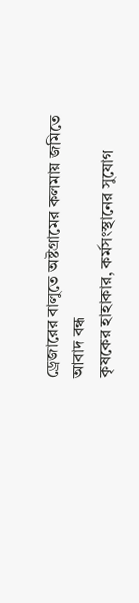ড্রেজারের বালুতে অষ্টগ্রামের কলমায় জমিতে আবাদ বন্ধ
কৃষকের হাহাকার, কর্মসংস্থানের সুযোগ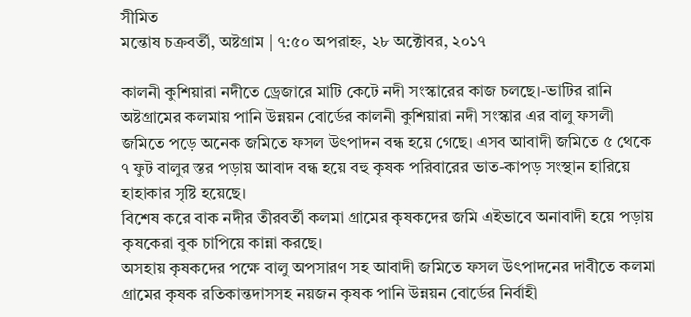সীমিত
মন্তোষ চক্রবর্তী, অষ্টগ্রাম | ৭:৫০ অপরাহ্ন, ২৮ অক্টোবর, ২০১৭

কালনী কুশিয়ারা নদীতে ড্রেজারে মাটি কেটে নদী সংস্কারের কাজ চলছে।-ভাটির রানি
অষ্টগ্রামের কলমায় পানি উন্নয়ন বোর্ডের কালনী কুশিয়ারা নদী সংস্কার এর বালু ফসলী জমিতে পড়ে অনেক জমিতে ফসল উৎপাদন বন্ধ হয়ে গেছে। এসব আবাদী জমিতে ৫ থেকে ৭ ফুট বালুর স্তর পড়ায় আবাদ বন্ধ হয়ে বহু কৃষক পরিবারের ভাত-কাপড় সংস্থান হারিয়ে হাহাকার সৃষ্টি হয়েছে।
বিশেষ করে বাক নদীর তীরবর্তী কলমা গ্রামের কৃষকদের জমি এইভাবে অনাবাদী হয়ে পড়ায় কৃষকেরা বুক চাপিয়ে কান্না করছে।
অসহায় কৃষকদের পক্ষে বালু অপসারণ সহ আবাদী জমিতে ফসল উৎপাদনের দাবীতে কলমা গ্রামের কৃষক রতিকান্তদাসসহ নয়জন কৃষক পানি উন্নয়ন বোর্ডের নির্বাহী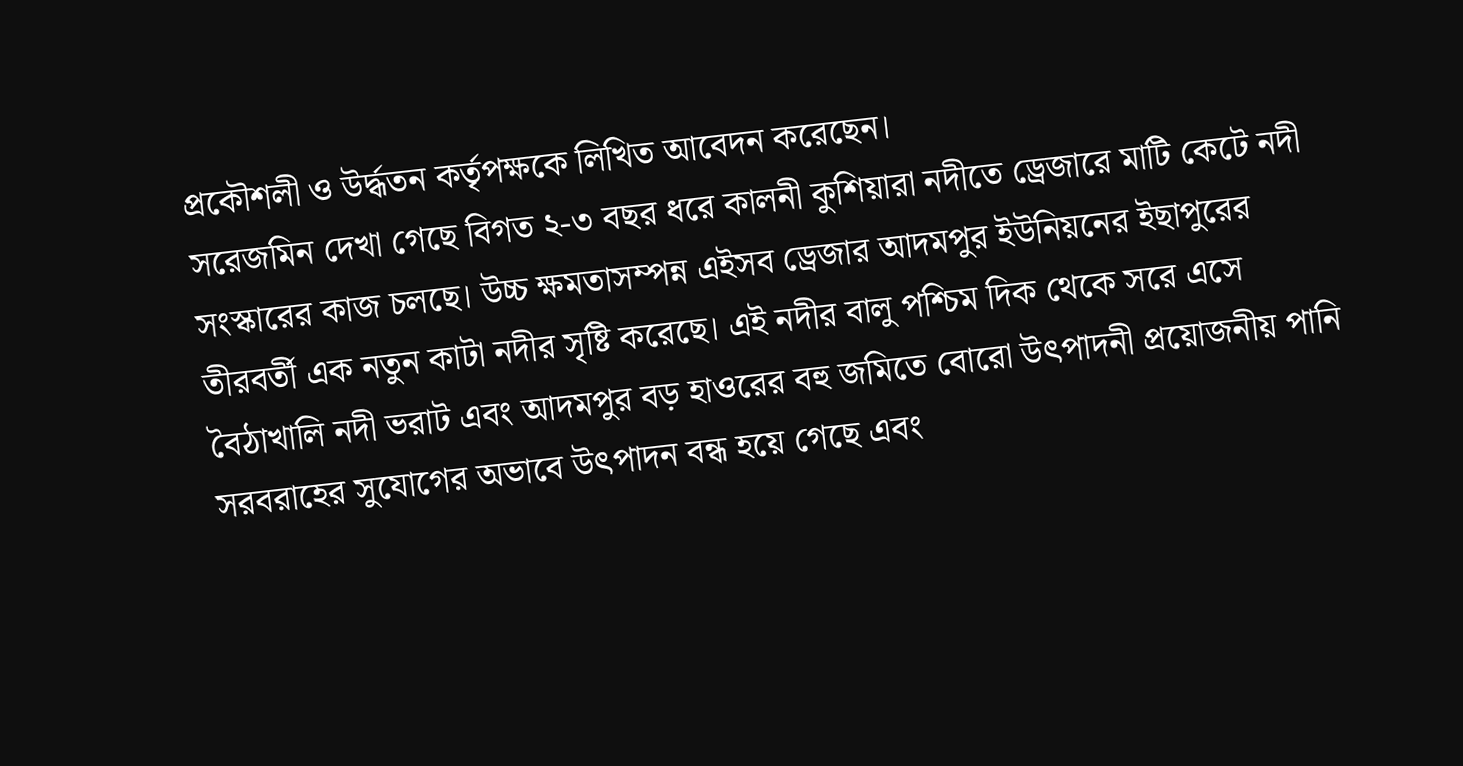প্রকৌশলী ও উর্দ্ধতন কর্তৃপক্ষকে লিখিত আবেদন করেছেন।
সরেজমিন দেখা গেছে বিগত ২-৩ বছর ধরে কালনী কুশিয়ারা নদীতে ড্রেজারে মাটি কেটে নদী সংস্কারের কাজ চলছে। উচ্চ ক্ষমতাসম্পন্ন এইসব ড্রেজার আদমপুর ইউনিয়নের ইছাপুরের তীরবর্তী এক নতুন কাটা নদীর সৃষ্টি করেছে। এই নদীর বালু পশ্চিম দিক থেকে সরে এসে বৈঠাখালি নদী ভরাট এবং আদমপুর বড় হাওরের বহু জমিতে বোরো উৎপাদনী প্রয়োজনীয় পানি সরবরাহের সুযোগের অভাবে উৎপাদন বন্ধ হয়ে গেছে এবং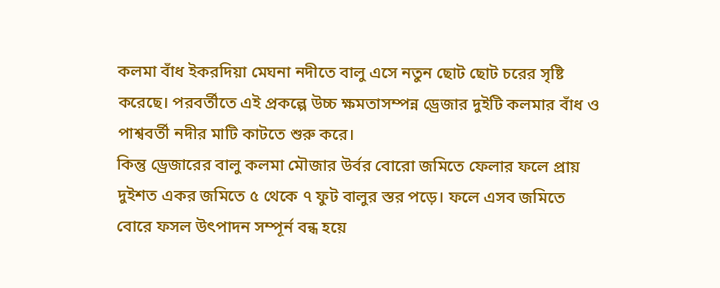কলমা বাঁধ ইকরদিয়া মেঘনা নদীতে বালু এসে নতুন ছোট ছোট চরের সৃষ্টি করেছে। পরবর্তীতে এই প্রকল্পে উচ্চ ক্ষমতাসম্পন্ন ড্রেজার দুইটি কলমার বাঁধ ও পাশ্ববর্তী নদীর মাটি কাটতে শুরু করে।
কিন্তু ড্রেজারের বালু কলমা মৌজার উর্বর বোরো জমিতে ফেলার ফলে প্রায় দুইশত একর জমিতে ৫ থেকে ৭ ফুট বালুর স্তর পড়ে। ফলে এসব জমিতে বোরে ফসল উৎপাদন সম্পূর্ন বন্ধ হয়ে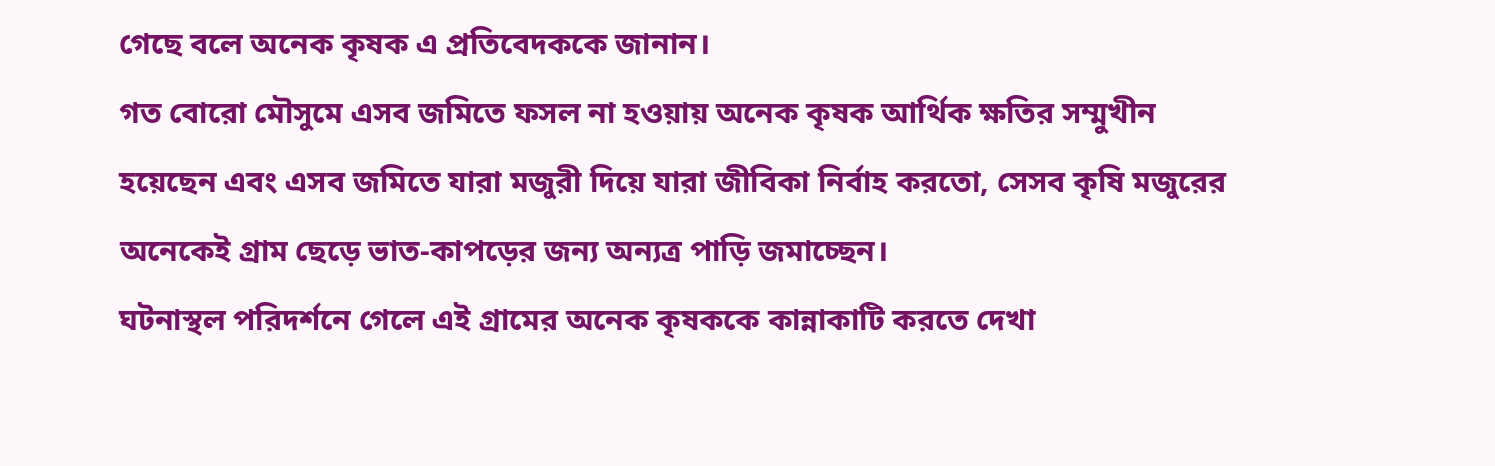গেছে বলে অনেক কৃষক এ প্রতিবেদককে জানান।
গত বোরো মৌসুমে এসব জমিতে ফসল না হওয়ায় অনেক কৃষক আর্থিক ক্ষতির সম্মুখীন হয়েছেন এবং এসব জমিতে যারা মজুরী দিয়ে যারা জীবিকা নির্বাহ করতো, সেসব কৃষি মজুরের অনেকেই গ্রাম ছেড়ে ভাত-কাপড়ের জন্য অন্যত্র পাড়ি জমাচ্ছেন।
ঘটনাস্থল পরিদর্শনে গেলে এই গ্রামের অনেক কৃষককে কান্নাকাটি করতে দেখা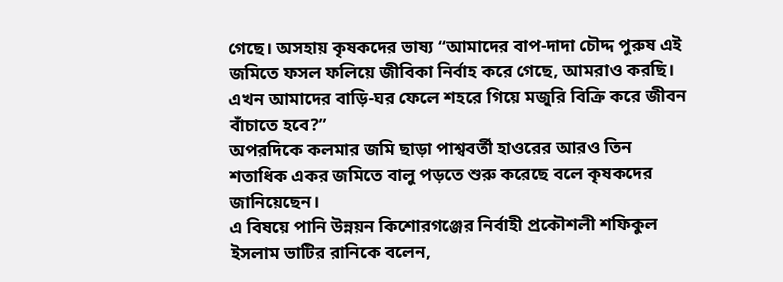গেছে। অসহায় কৃষকদের ভাষ্য “আমাদের বাপ-দাদা চৌদ্দ পুরুষ এই জমিতে ফসল ফলিয়ে জীবিকা নির্বাহ করে গেছে, আমরাও করছি। এখন আমাদের বাড়ি-ঘর ফেলে শহরে গিয়ে মজুরি বিক্রি করে জীবন বাঁচাতে হবে?”
অপরদিকে কলমার জমি ছাড়া পাশ্ববর্তী হাওরের আরও তিন শতাধিক একর জমিতে বালু পড়তে শুরু করেছে বলে কৃষকদের জানিয়েছেন।
এ বিষয়ে পানি উন্নয়ন কিশোরগঞ্জের নির্বাহী প্রকৌশলী শফিকুল ইসলাম ভাটির রানিকে বলেন,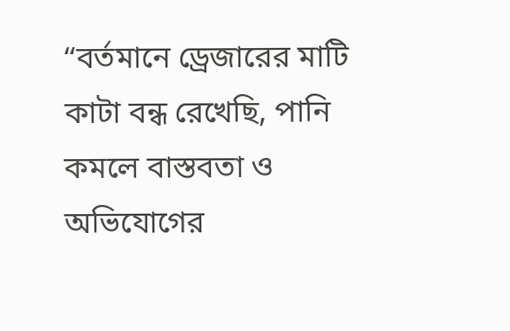“বর্তমানে ড্রেজারের মাটি কাটা বন্ধ রেখেছি, পানি কমলে বাস্তবতা ও অভিযোগের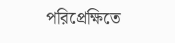পরিপ্রেক্ষিতে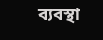ব্যবস্থা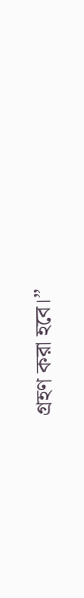গ্রহণ করা হবে।”